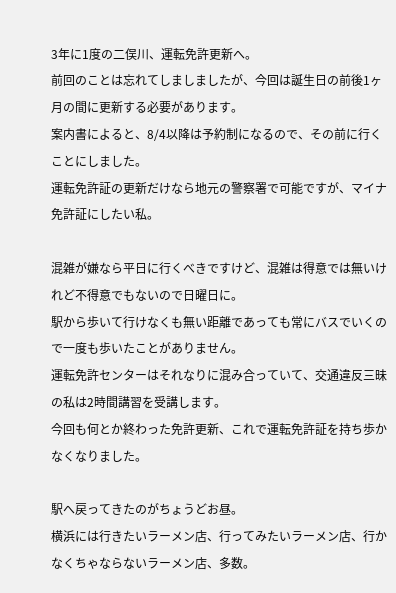3年に1度の二俣川、運転免許更新へ。
前回のことは忘れてしましましたが、今回は誕生日の前後1ヶ月の間に更新する必要があります。
案内書によると、8/4以降は予約制になるので、その前に行くことにしました。
運転免許証の更新だけなら地元の警察署で可能ですが、マイナ免許証にしたい私。

混雑が嫌なら平日に行くべきですけど、混雑は得意では無いけれど不得意でもないので日曜日に。
駅から歩いて行けなくも無い距離であっても常にバスでいくので一度も歩いたことがありません。
運転免許センターはそれなりに混み合っていて、交通違反三昧の私は2時間講習を受講します。
今回も何とか終わった免許更新、これで運転免許証を持ち歩かなくなりました。

駅へ戻ってきたのがちょうどお昼。
横浜には行きたいラーメン店、行ってみたいラーメン店、行かなくちゃならないラーメン店、多数。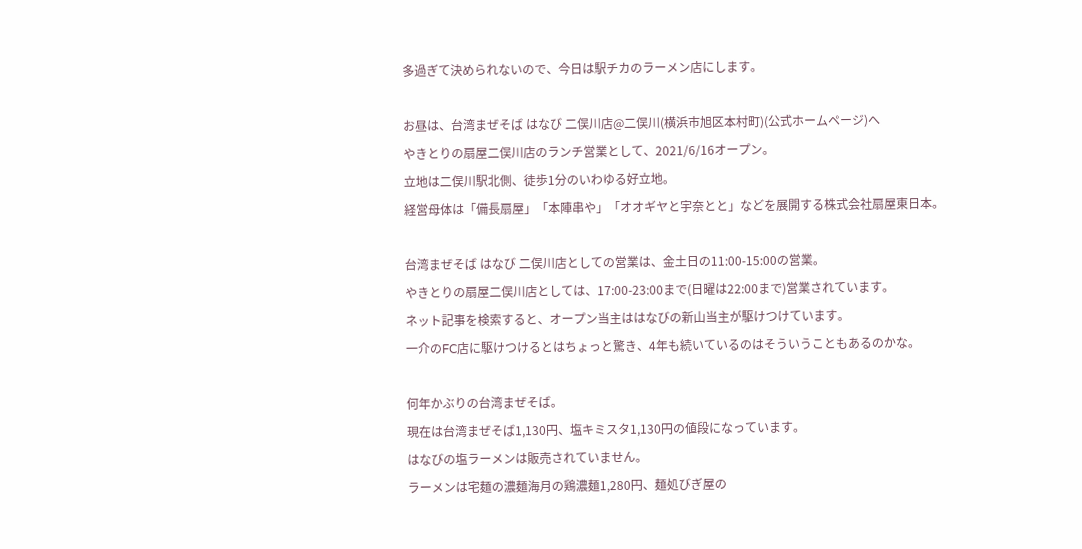多過ぎて決められないので、今日は駅チカのラーメン店にします。

お昼は、台湾まぜそば はなび 二俣川店@二俣川(横浜市旭区本村町)(公式ホームページ)へ
やきとりの扇屋二俣川店のランチ営業として、2021/6/16オープン。
立地は二俣川駅北側、徒歩1分のいわゆる好立地。
経営母体は「備長扇屋」「本陣串や」「オオギヤと宇奈とと」などを展開する株式会社扇屋東日本。

台湾まぜそば はなび 二俣川店としての営業は、金土日の11:00-15:00の営業。
やきとりの扇屋二俣川店としては、17:00-23:00まで(日曜は22:00まで)営業されています。
ネット記事を検索すると、オープン当主ははなびの新山当主が駆けつけています。
一介のFC店に駆けつけるとはちょっと驚き、4年も続いているのはそういうこともあるのかな。

何年かぶりの台湾まぜそば。
現在は台湾まぜそば1,130円、塩キミスタ1,130円の値段になっています。
はなびの塩ラーメンは販売されていません。
ラーメンは宅麺の濃麺海月の鶏濃麺1,280円、麺処びぎ屋の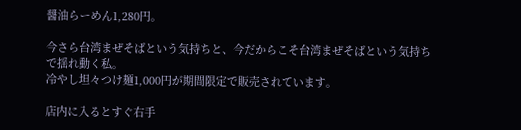醤油らーめん1,280円。

今さら台湾まぜそばという気持ちと、今だからこそ台湾まぜそばという気持ちで揺れ動く私。
冷やし坦々つけ麺1,000円が期間限定で販売されています。

店内に入るとすぐ右手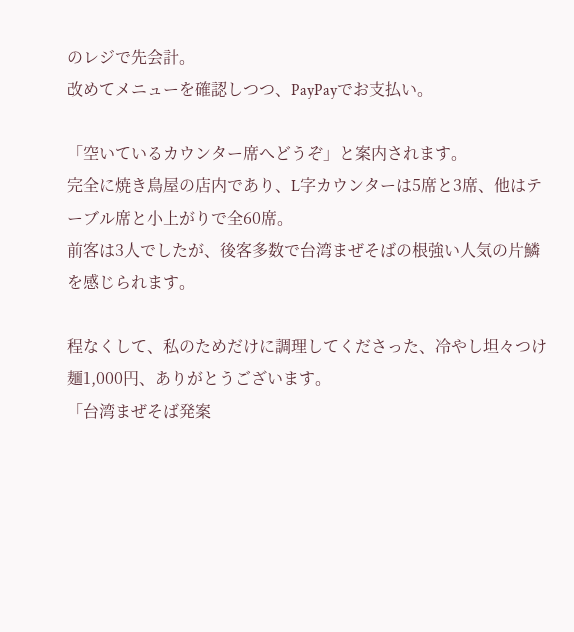のレジで先会計。
改めてメニューを確認しつつ、PayPayでお支払い。

「空いているカウンター席へどうぞ」と案内されます。
完全に焼き鳥屋の店内であり、L字カウンターは5席と3席、他はテーブル席と小上がりで全60席。
前客は3人でしたが、後客多数で台湾まぜそばの根強い人気の片鱗を感じられます。

程なくして、私のためだけに調理してくださった、冷やし坦々つけ麺1,000円、ありがとうございます。
「台湾まぜそば発案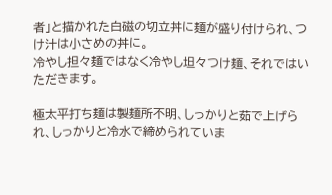者」と描かれた白磁の切立丼に麺が盛り付けられ、つけ汁は小さめの丼に。
冷やし担々麺ではなく冷やし坦々つけ麺、それではいただきます。

極太平打ち麺は製麺所不明、しっかりと茹で上げられ、しっかりと冷水で締められていま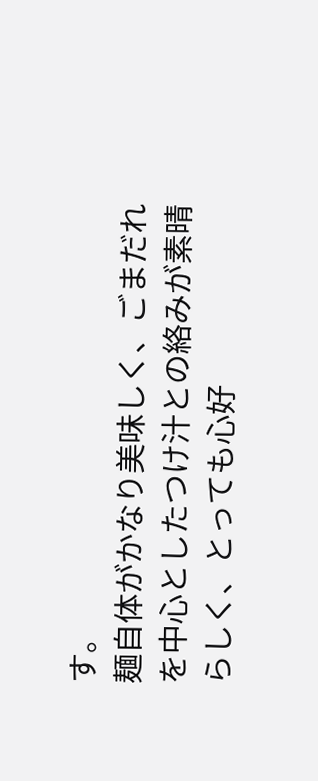す。
麺自体がかなり美味しく、ごまだれを中心としたつけ汁との絡みが素晴らしく、とっても心好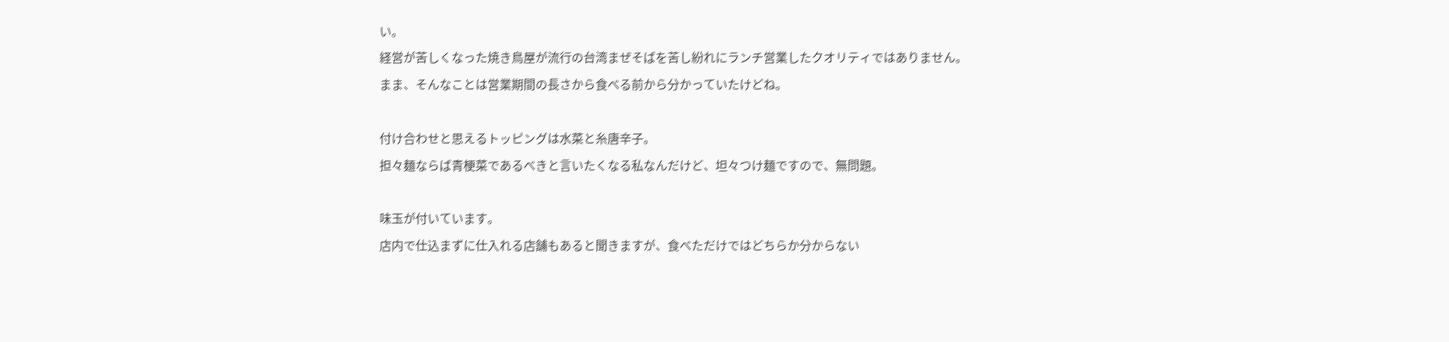い。
経営が苦しくなった焼き鳥屋が流行の台湾まぜそばを苦し紛れにランチ営業したクオリティではありません。
まま、そんなことは営業期間の長さから食べる前から分かっていたけどね。

付け合わせと思えるトッピングは水菜と糸唐辛子。
担々麺ならば青梗菜であるべきと言いたくなる私なんだけど、坦々つけ麺ですので、無問題。

味玉が付いています。
店内で仕込まずに仕入れる店舗もあると聞きますが、食べただけではどちらか分からない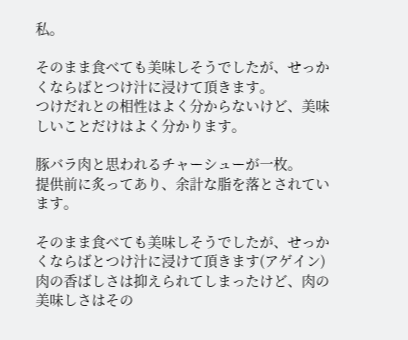私。

そのまま食べても美味しそうでしたが、せっかくならばとつけ汁に浸けて頂きます。
つけだれとの相性はよく分からないけど、美味しいことだけはよく分かります。

豚バラ肉と思われるチャーシューが一枚。
提供前に炙ってあり、余計な脂を落とされています。

そのまま食べても美味しそうでしたが、せっかくならばとつけ汁に浸けて頂きます(アゲイン)
肉の香ばしさは抑えられてしまったけど、肉の美味しさはその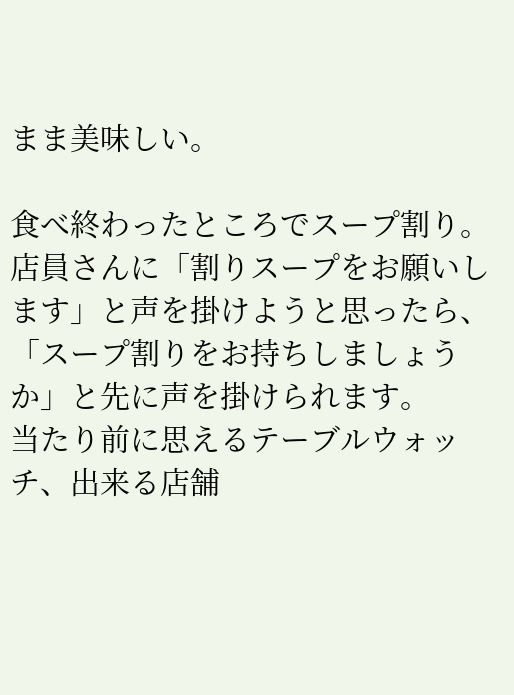まま美味しい。

食べ終わったところでスープ割り。
店員さんに「割りスープをお願いします」と声を掛けようと思ったら、
「スープ割りをお持ちしましょうか」と先に声を掛けられます。
当たり前に思えるテーブルウォッチ、出来る店舗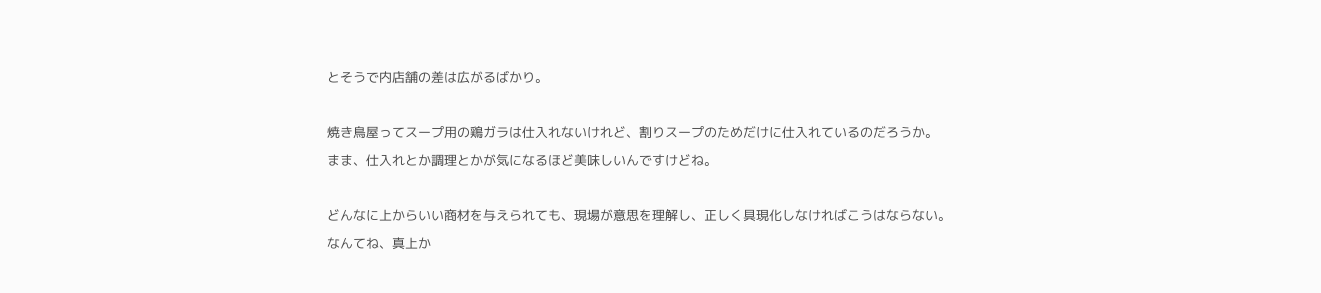とそうで内店舗の差は広がるばかり。

焼き鳥屋ってスープ用の鶏ガラは仕入れないけれど、割りスープのためだけに仕入れているのだろうか。
まま、仕入れとか調理とかが気になるほど美味しいんですけどね。

どんなに上からいい商材を与えられても、現場が意思を理解し、正しく具現化しなければこうはならない。
なんてね、真上か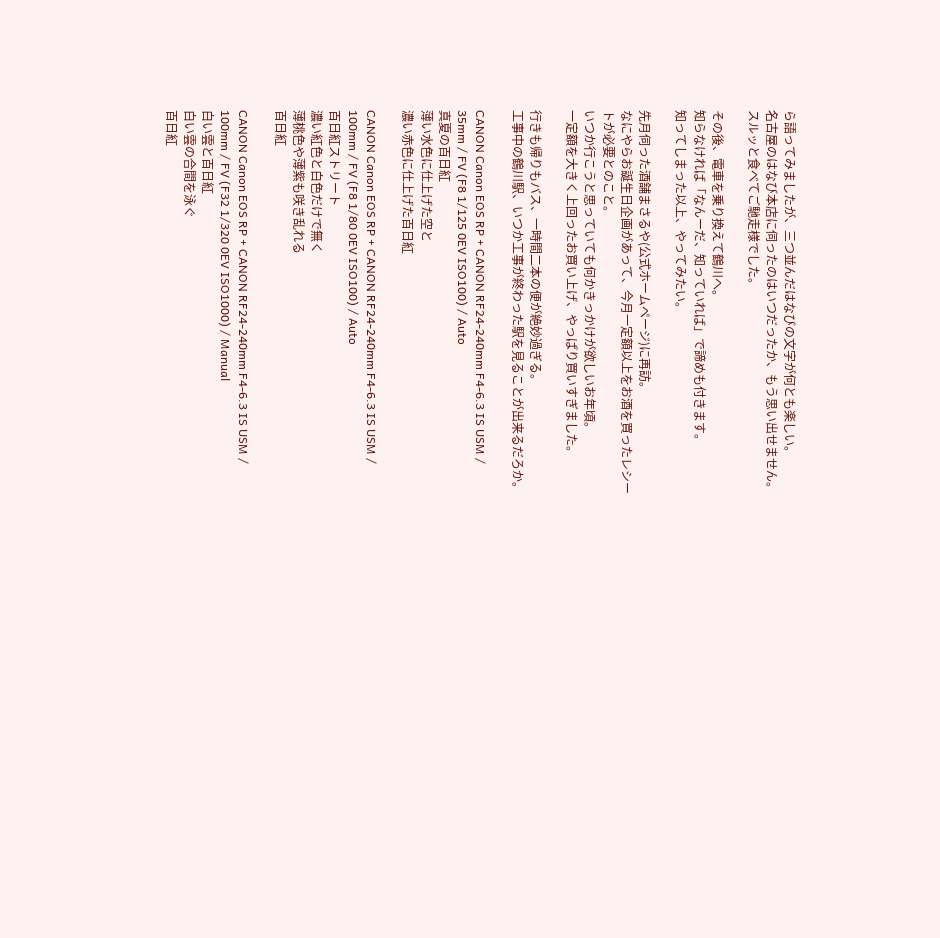ら語ってみましたが、三つ並んだはなびの文字が何とも楽しい。
名古屋のはなび本店に伺ったのはいつだったか、もう思い出せません。
スルッと食べてご馳走様でした。

その後、電車を乗り換えて鶴川へ。
知らなければ「なんーだ、知っていれば」で諦めも付きます。
知ってしまった以上、やってみたい。

先月伺った酒舗まさるや(公式ホームページ)に再訪。
なにやらお誕生日企画があって、今月一定額以上をお酒を買ったレシートが必要とのこと。
いつか行こうと思っていても何かきっかけが欲しいお年頃。
一定額を大きく上回ったお買い上げ、やっぱり買いすぎました。

行きも帰りもバス、一時間二本の便が絶妙過ぎる。
工事中の鶴川駅、いつか工事が終わった駅を見ることが出来るだろか。

CANON Canon EOS RP + CANON RF24-240mm F4-6.3 IS USM / 35mm / FV (F8 1/125 0EV ISO100) / Auto
真夏の百日紅
薄い水色に仕上げた空と
濃い赤色に仕上げた百日紅

CANON Canon EOS RP + CANON RF24-240mm F4-6.3 IS USM / 100mm / FV (F8 1/80 0EV ISO100) / Auto
百日紅ストリート
濃い紅色と白色だけで無く
薄桃色や薄紫も咲き乱れる
百日紅

CANON Canon EOS RP + CANON RF24-240mm F4-6.3 IS USM / 100mm / FV (F32 1/320 0EV ISO1000) / Manual
白い雲と百日紅
白い雲の合間を泳ぐ
百日紅